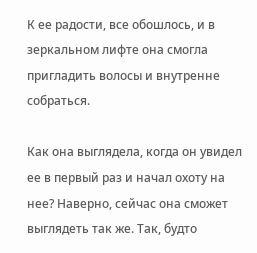К ее радости, все обошлось, и в зеркальном лифте она смогла пригладить волосы и внутренне собраться.

Как она выглядела, когда он увидел ее в первый раз и начал охоту на нее? Наверно, сейчас она сможет выглядеть так же. Так, будто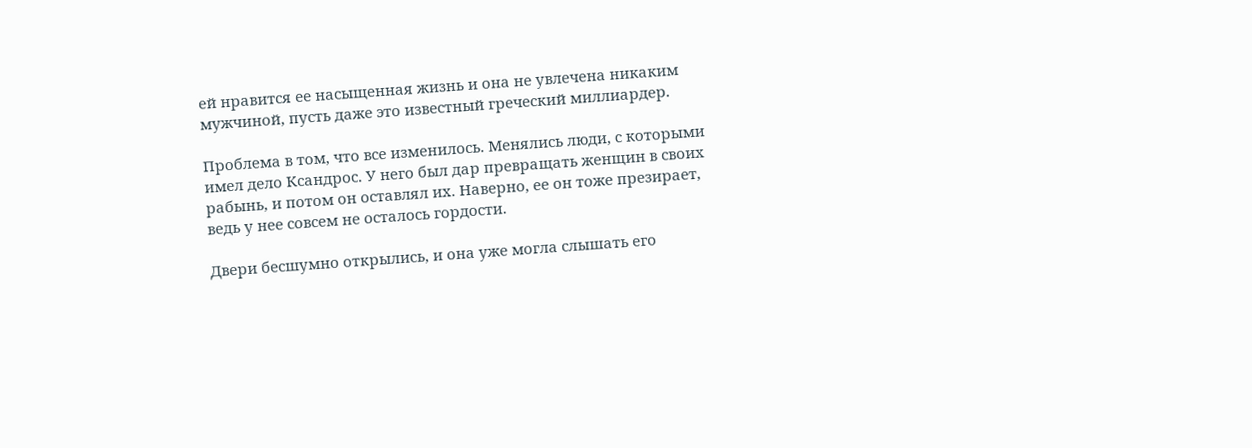ей нравится ее насыщенная жизнь и она не увлечена никаким мужчиной, пусть даже это известный греческий миллиардер.

Проблема в том, что все изменилось. Менялись люди, с которыми имел дело Ксандрос. У него был дар превращать женщин в своих рабынь, и потом он оставлял их. Наверно, ее он тоже презирает, ведь у нее совсем не осталось гордости.

Двери бесшумно открылись, и она уже могла слышать его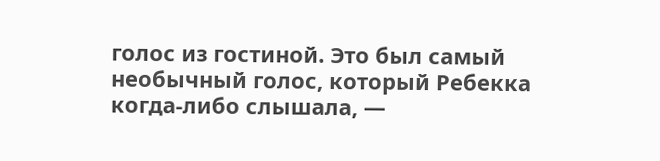голос из гостиной. Это был самый необычный голос, который Ребекка когда-либо слышала, —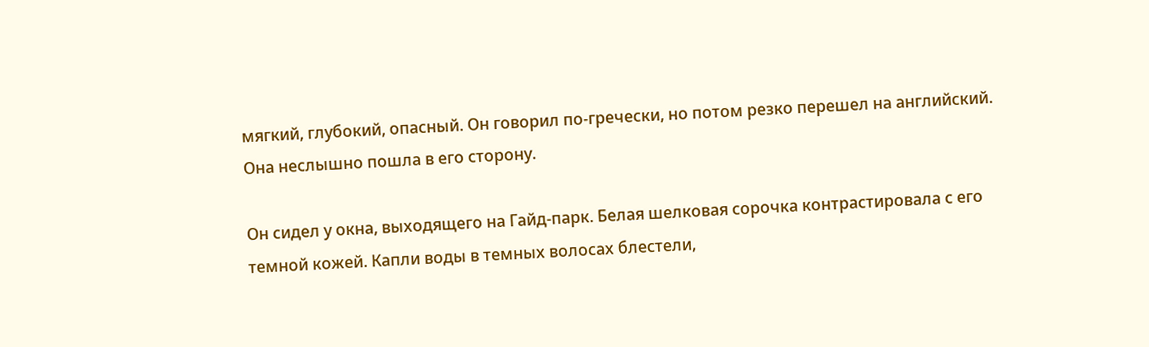мягкий, глубокий, опасный. Он говорил по-гречески, но потом резко перешел на английский. Она неслышно пошла в его сторону.

Он сидел у окна, выходящего на Гайд-парк. Белая шелковая сорочка контрастировала с его темной кожей. Капли воды в темных волосах блестели,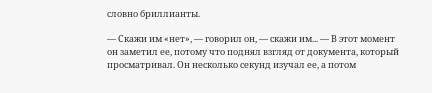словно бриллианты.

— Скажи им «нет», — говорил он, — скажи им... — В этот момент он заметил ее, потому что поднял взгляд от документа, который просматривал. Он несколько секунд изучал ее, а потом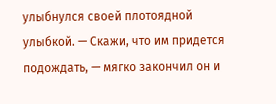улыбнулся своей плотоядной улыбкой. — Скажи, что им придется подождать, — мягко закончил он и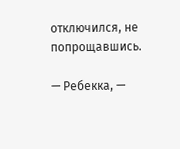отключился, не попрощавшись.

— Ребекка, —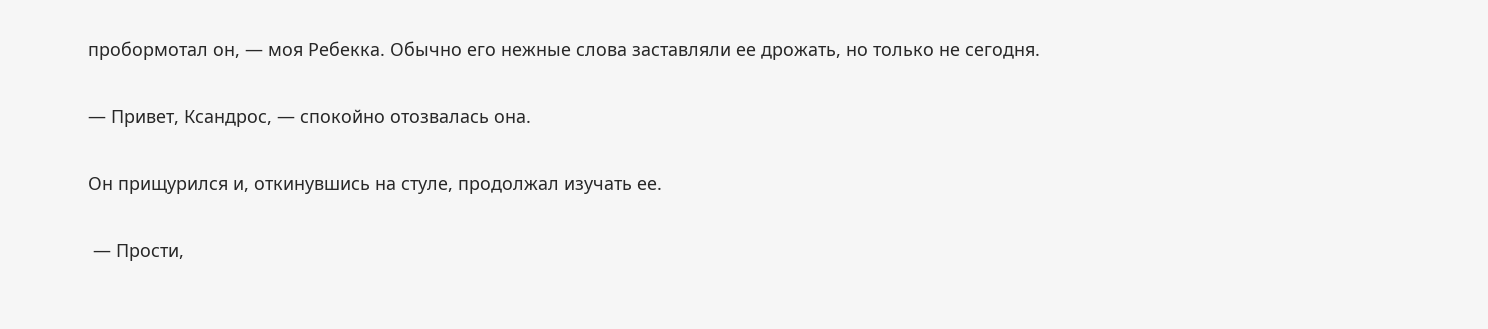пробормотал он, — моя Ребекка. Обычно его нежные слова заставляли ее дрожать, но только не сегодня.

— Привет, Ксандрос, — спокойно отозвалась она.

Он прищурился и, откинувшись на стуле, продолжал изучать ее.

 — Прости,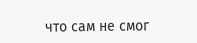что сам не смог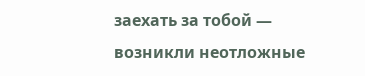заехать за тобой — возникли неотложные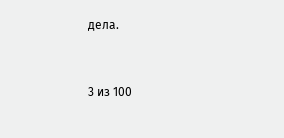дела.



3 из 100